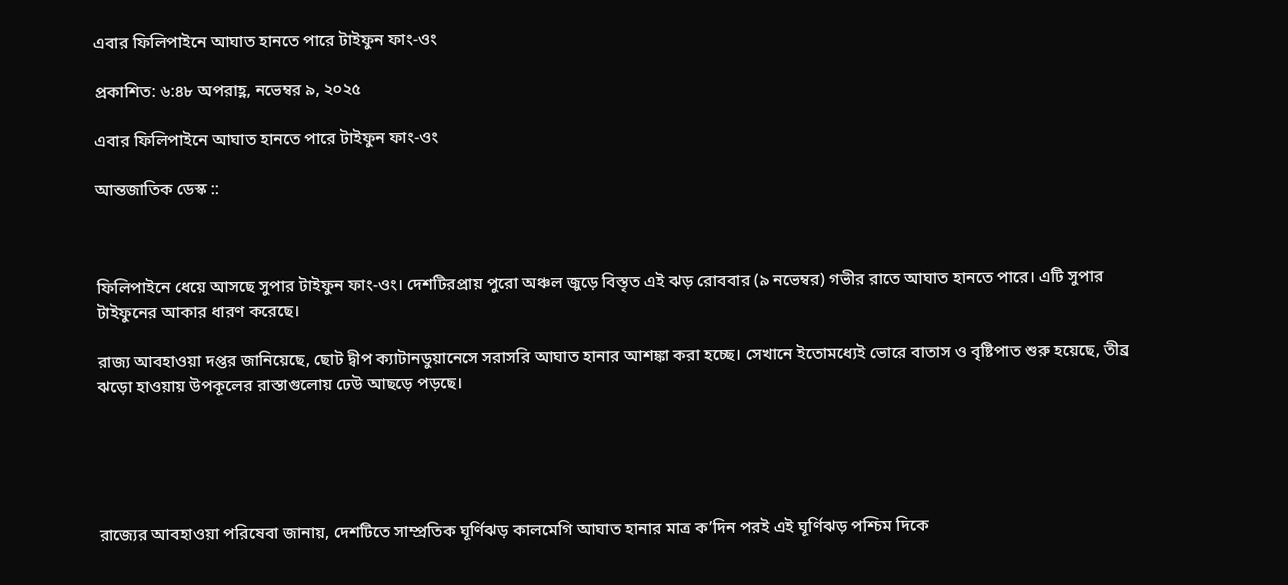এবার ফিলিপাইনে আঘাত হানতে পারে টাইফুন ফাং-ওং

প্রকাশিত: ৬:৪৮ অপরাহ্ণ, নভেম্বর ৯, ২০২৫

এবার ফিলিপাইনে আঘাত হানতে পারে টাইফুন ফাং-ওং

আন্তজাতিক ডেস্ক ::



ফিলিপাইনে ধেয়ে আসছে সুপার টাইফুন ফাং-ওং। দেশটিরপ্রায় পুরো অঞ্চল জুড়ে বিস্তৃত এই ঝড় রোববার (৯ নভেম্বর) গভীর রাতে আঘাত হানতে পারে। এটি সুপার টাইফুনের আকার ধারণ করেছে।

রাজ্য আবহাওয়া দপ্তর জানিয়েছে, ছোট দ্বীপ ক্যাটানডুয়ানেসে সরাসরি আঘাত হানার আশঙ্কা করা হচ্ছে। সেখানে ইতোমধ্যেই ভোরে বাতাস ও বৃষ্টিপাত শুরু হয়েছে, তীব্র ঝড়ো হাওয়ায় উপকূলের রাস্তাগুলোয় ঢেউ আছড়ে পড়ছে।





রাজ্যের আবহাওয়া পরিষেবা জানায়, দেশটিতে সাম্প্রতিক ঘূর্ণিঝড় কালমেগি আঘাত হানার মাত্র ক’দিন পরই এই ঘূর্ণিঝড় পশ্চিম দিকে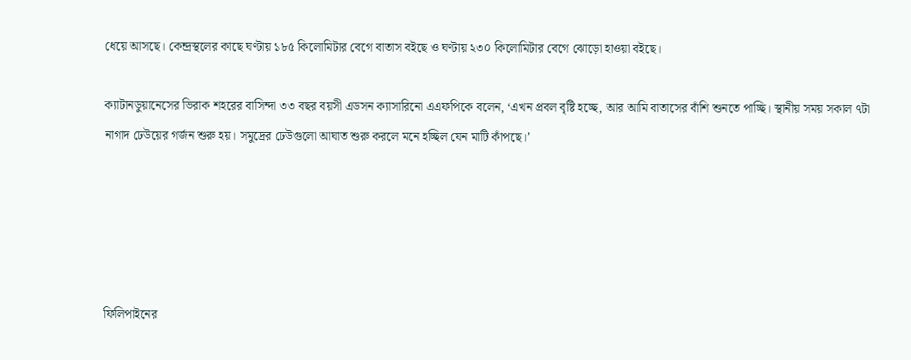ধেয়ে আসছে। কেন্দ্রস্থলের কাছে ঘণ্টায় ১৮৫ কিলোমিটার বেগে বাতাস বইছে ও ঘণ্টায় ২৩০ কিলোমিটার বেগে ঝোড়ো হাওয়া বইছে।

ক্যাটানডুয়ানেসের ভিরাক শহরের বাসিন্দা ৩৩ বছর বয়সী এডসন ক্যাসারিনো এএফপিকে বলেন, ‘এখন প্রবল বৃষ্টি হচ্ছে, আর আমি বাতাসের বাঁশি শুনতে পাচ্ছি। স্থানীয় সময় সকাল ৭টা নাগাদ ঢেউয়ের গর্জন শুরু হয়। সমুদ্রের ঢেউগুলো আঘাত শুরু করলে মনে হচ্ছিল যেন মাটি কাঁপছে।’





ফিলিপাইনের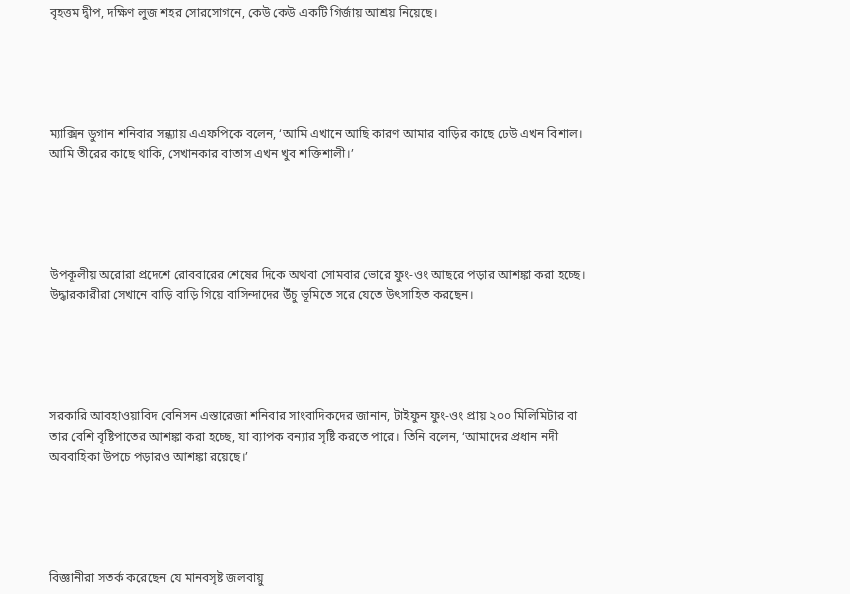বৃহত্তম দ্বীপ, দক্ষিণ লুজ শহর সোরসোগনে, কেউ কেউ একটি গির্জায় আশ্রয় নিয়েছে।





ম্যাক্সিন ডুগান শনিবার সন্ধ্যায় এএফপিকে বলেন, ‘আমি এখানে আছি কারণ আমার বাড়ির কাছে ঢেউ এখন বিশাল। আমি তীরের কাছে থাকি, সেখানকার বাতাস এখন খুব শক্তিশালী।’





উপকূলীয় অরোরা প্রদেশে রোববারের শেষের দিকে অথবা সোমবার ভোরে ফুং-ওং আছরে পড়ার আশঙ্কা করা হচ্ছে। উদ্ধারকারীরা সেখানে বাড়ি বাড়ি গিয়ে বাসিন্দাদের উঁচু ভূমিতে সরে যেতে উৎসাহিত করছেন।





সরকারি আবহাওয়াবিদ বেনিসন এস্তারেজা শনিবার সাংবাদিকদের জানান, টাইফুন ফুং-ওং প্রায় ২০০ মিলিমিটার বা তার বেশি বৃষ্টিপাতের আশঙ্কা করা হচ্ছে, যা ব্যাপক বন্যার সৃষ্টি করতে পারে। তিনি বলেন, ‘আমাদের প্রধান নদী অববাহিকা উপচে পড়ারও আশঙ্কা রয়েছে।’





বিজ্ঞানীরা সতর্ক করেছেন যে মানবসৃষ্ট জলবায়ু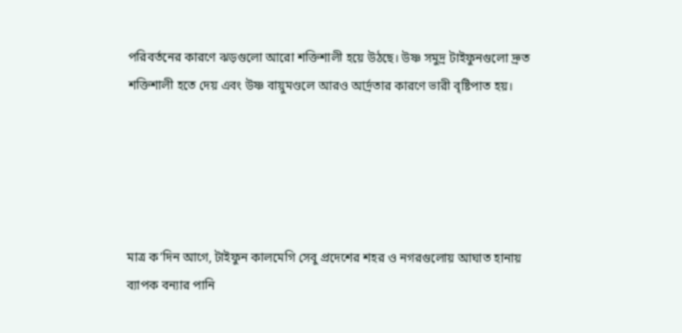পরিবর্তনের কারণে ঝড়গুলো আরো শক্তিশালী হয়ে উঠছে। উষ্ণ সমুদ্র টাইফুনগুলো দ্রুত শক্তিশালী হতে দেয় এবং উষ্ণ বায়ুমণ্ডলে আরও আর্দ্রতার কারণে ভারী বৃষ্টিপাত হয়।





মাত্র ক’দিন আগে, টাইফুন কালমেগি সেবু প্রদেশের শহর ও নগরগুলোয় আঘাত হানায় ব্যাপক বন্যার পানি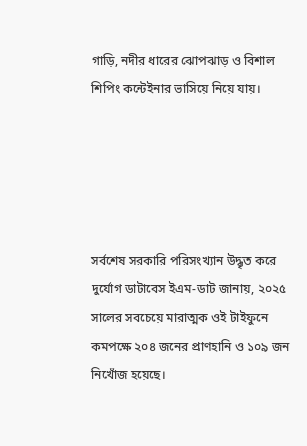গাড়ি, নদীর ধারের ঝোপঝাড় ও বিশাল শিপিং কন্টেইনার ভাসিয়ে নিয়ে যায়।





সর্বশেষ সরকারি পরিসংখ্যান উদ্ধৃত করে দুর্যোগ ডাটাবেস ইএম-ডাট জানায়, ২০২৫ সালের সবচেয়ে মারাত্মক ওই টাইফুনে কমপক্ষে ২০৪ জনের প্রাণহানি ও ১০৯ জন নিখোঁজ হয়েছে।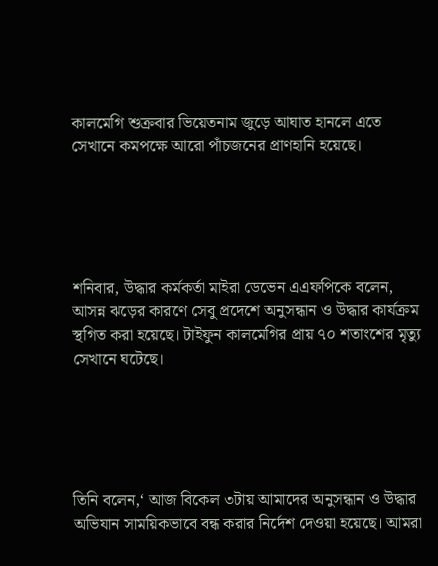কালমেগি শুক্রবার ভিয়েতনাম জুড়ে আঘাত হানলে এতে সেখানে কমপক্ষে আরো পাঁচজনের প্রাণহানি হয়েছে।





শনিবার, উদ্ধার কর্মকর্তা মাইরা ডেভেন এএফপিকে বলেন, আসন্ন ঝড়ের কারণে সেবু প্রদেশে অনুসন্ধান ও উদ্ধার কার্যক্রম স্থগিত করা হয়েছে। টাইফুন কালমেগির প্রায় ৭০ শতাংশের মৃত্যু সেখানে ঘটেছে।





তিনি বলেন,‘ আজ বিকেল ৩টায় আমাদের অনুসন্ধান ও উদ্ধার অভিযান সাময়িকভাবে বন্ধ করার নির্দেশ দেওয়া হয়েছে। আমরা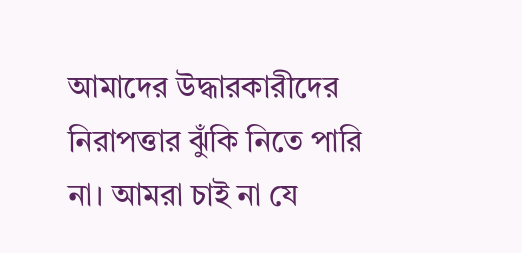আমাদের উদ্ধারকারীদের নিরাপত্তার ঝুঁকি নিতে পারি না। আমরা চাই না যে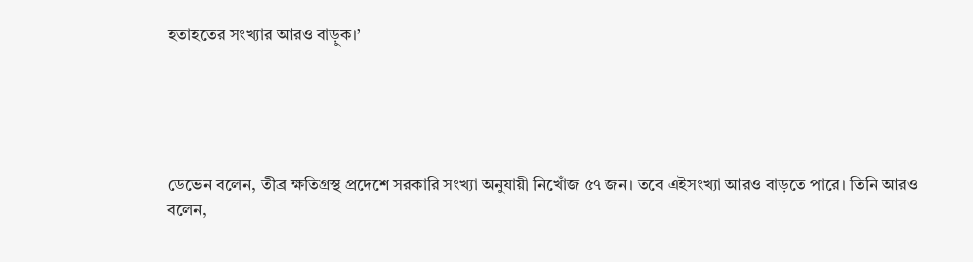হতাহতের সংখ্যার আরও বাড়ুক।’





ডেভেন বলেন, তীব্র ক্ষতিগ্রস্থ প্রদেশে সরকারি সংখ্যা অনুযায়ী নিখোঁজ ৫৭ জন। তবে এইসংখ্যা আরও বাড়তে পারে। তিনি আরও বলেন,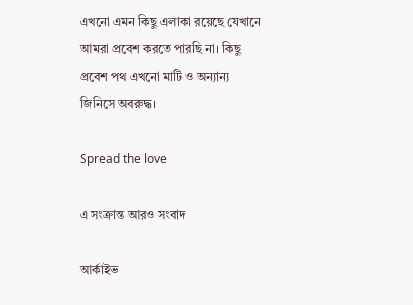এখনো এমন কিছু এলাকা রয়েছে যেখানে আমরা প্রবেশ করতে পারছি না। কিছু প্রবেশ পথ এখনো মাটি ও অন্যান্য জিনিসে অবরুদ্ধ।

Spread the love

এ সংক্রান্ত আরও সংবাদ

আর্কাইভ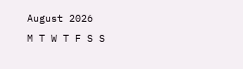August 2026
M T W T F S S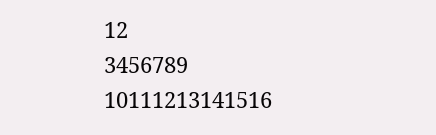12
3456789
10111213141516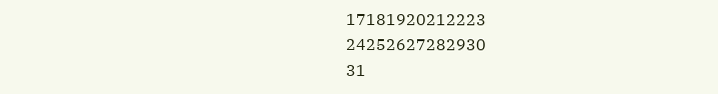17181920212223
24252627282930
31